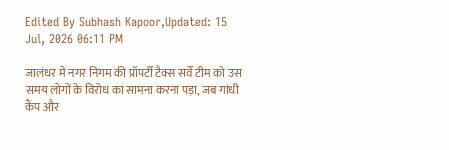Edited By Subhash Kapoor,Updated: 15 Jul, 2026 06:11 PM

जालंधर में नगर निगम की प्रॉपर्टी टैक्स सर्वे टीम को उस समय लोगों के विरोध का सामना करना पड़ा, जब गांधी कैंप और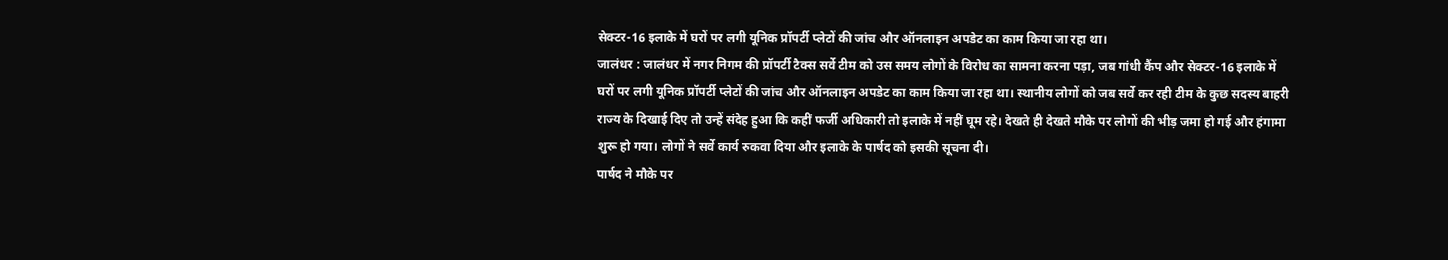सेक्टर-16 इलाके में घरों पर लगी यूनिक प्रॉपर्टी प्लेटों की जांच और ऑनलाइन अपडेट का काम किया जा रहा था।
जालंधर : जालंधर में नगर निगम की प्रॉपर्टी टैक्स सर्वे टीम को उस समय लोगों के विरोध का सामना करना पड़ा, जब गांधी कैंप और सेक्टर-16 इलाके में घरों पर लगी यूनिक प्रॉपर्टी प्लेटों की जांच और ऑनलाइन अपडेट का काम किया जा रहा था। स्थानीय लोगों को जब सर्वे कर रही टीम के कुछ सदस्य बाहरी राज्य के दिखाई दिए तो उन्हें संदेह हुआ कि कहीं फर्जी अधिकारी तो इलाके में नहीं घूम रहे। देखते ही देखते मौके पर लोगों की भीड़ जमा हो गई और हंगामा शुरू हो गया। लोगों ने सर्वे कार्य रुकवा दिया और इलाके के पार्षद को इसकी सूचना दी।
पार्षद ने मौके पर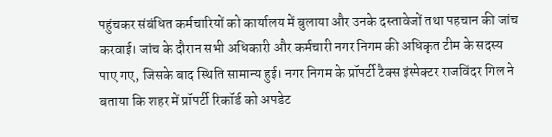पहुंचकर संबंधित कर्मचारियों को कार्यालय में बुलाया और उनके दस्तावेजों तथा पहचान की जांच करवाई। जांच के दौरान सभी अधिकारी और कर्मचारी नगर निगम की अधिकृत टीम के सदस्य पाए गए, जिसके बाद स्थिति सामान्य हुई। नगर निगम के प्रॉपर्टी टैक्स इंस्पेक्टर राजविंदर गिल ने बताया कि शहर में प्रॉपर्टी रिकॉर्ड को अपडेट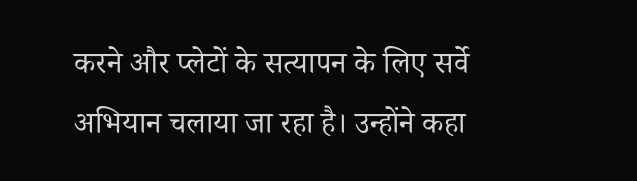करने और प्लेटों के सत्यापन के लिए सर्वे अभियान चलाया जा रहा है। उन्होंने कहा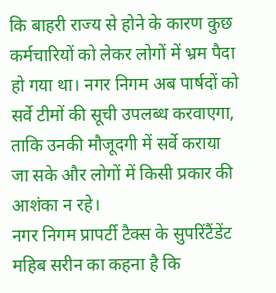कि बाहरी राज्य से होने के कारण कुछ कर्मचारियों को लेकर लोगों में भ्रम पैदा हो गया था। नगर निगम अब पार्षदों को सर्वे टीमों की सूची उपलब्ध करवाएगा, ताकि उनकी मौजूदगी में सर्वे कराया जा सके और लोगों में किसी प्रकार की आशंका न रहे।
नगर निगम प्रापर्टी टैक्स के सुपरिंटैंडेंट महिब सरीन का कहना है कि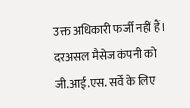उक्त अधिकारी फर्जी नहीं हैं। दरअसल मैसेज कंपनी को जी.आई.एस. सर्वे के लिए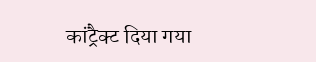कांट्रैक्ट दिया गया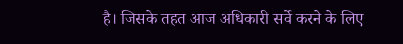है। जिसके तहत आज अधिकारी सर्वे करने के लिए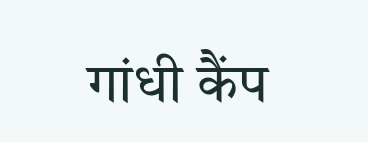गांधी कैंप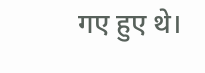गए हुए थे।